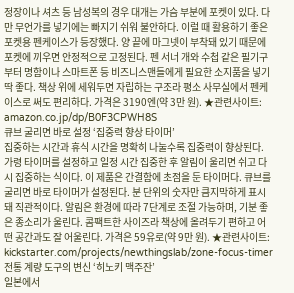정장이나 셔츠 등 남성복의 경우 대개는 가슴 부분에 포켓이 있다. 다만 무언가를 넣기에는 빠지기 쉬워 불안하다. 이럴 때 활용하기 좋은 포켓용 펜케이스가 등장했다. 양 끝에 마그넷이 부착돼 있기 때문에 포켓에 끼우면 안정적으로 고정된다. 펜 서너 개와 수첩 같은 필기구부터 명함이나 스마트폰 등 비즈니스맨들에게 필요한 소지품을 넣기 딱 좋다. 책상 위에 세워두면 자립하는 구조라 평소 사무실에서 펜케이스로 써도 편리하다. 가격은 3190엔(약 3만 원). ★관련사이트: amazon.co.jp/dp/B0F3CPWH8S
큐브 굴리면 바로 설정 ‘집중력 향상 타이머’
집중하는 시간과 휴식 시간을 명확히 나눌수록 집중력이 향상된다. 가령 타이머를 설정하고 일정 시간 집중한 후 알림이 울리면 쉬고 다시 집중하는 식이다. 이 제품은 간결함에 초점을 둔 타이머다. 큐브를 굴리면 바로 타이머가 설정된다. 분 단위의 숫자만 큼지막하게 표시돼 직관적이다. 알림은 환경에 따라 7단계로 조절 가능하며, 기분 좋은 종소리가 울린다. 콤팩트한 사이즈라 책상에 올려두기 편하고 어떤 공간과도 잘 어울린다. 가격은 59유로(약 9만 원). ★관련사이트: kickstarter.com/projects/newthingslab/zone-focus-timer
전통 계량 도구의 변신 ‘히노키 맥주잔’
일본에서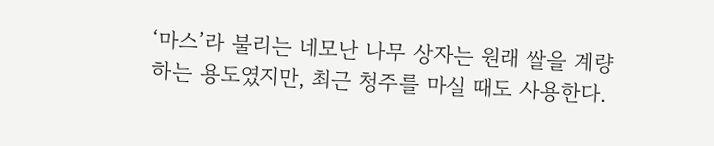‘마스’라 불리는 네모난 나무 상자는 원래 쌀을 계량하는 용도였지만, 최근 청주를 마실 때도 사용한다.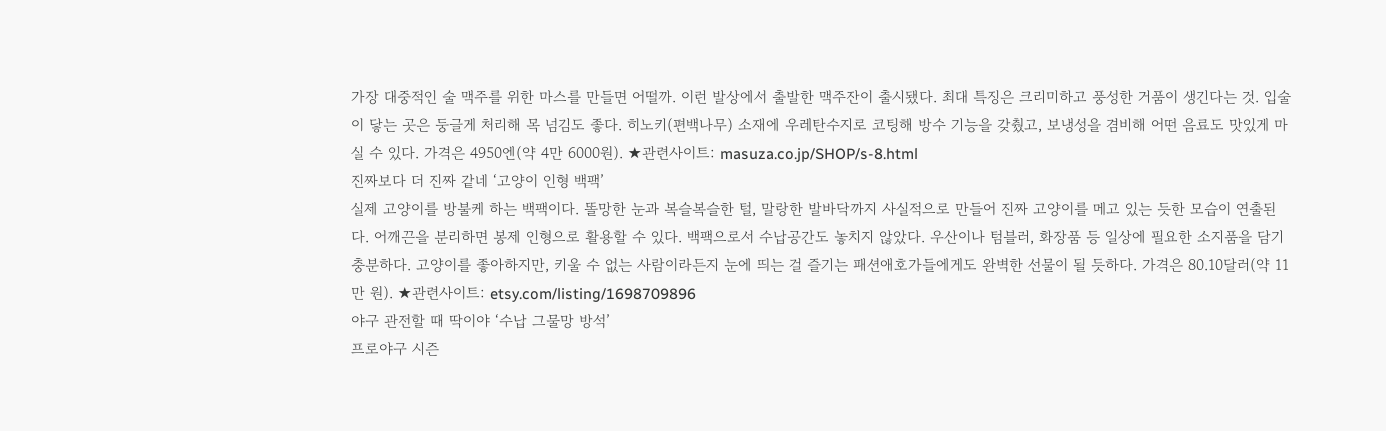가장 대중적인 술 맥주를 위한 마스를 만들면 어떨까. 이런 발상에서 출발한 맥주잔이 출시됐다. 최대 특징은 크리미하고 풍성한 거품이 생긴다는 것. 입술이 닿는 곳은 둥글게 처리해 목 넘김도 좋다. 히노키(편백나무) 소재에 우레탄수지로 코팅해 방수 기능을 갖췄고, 보냉성을 겸비해 어떤 음료도 맛있게 마실 수 있다. 가격은 4950엔(약 4만 6000원). ★관련사이트: masuza.co.jp/SHOP/s-8.html
진짜보다 더 진짜 같네 ‘고양이 인형 백팩’
실제 고양이를 방불케 하는 백팩이다. 똘망한 눈과 복슬복슬한 털, 말랑한 발바닥까지 사실적으로 만들어 진짜 고양이를 메고 있는 듯한 모습이 연출된다. 어깨끈을 분리하면 봉제 인형으로 활용할 수 있다. 백팩으로서 수납공간도 놓치지 않았다. 우산이나 텀블러, 화장품 등 일상에 필요한 소지품을 담기 충분하다. 고양이를 좋아하지만, 키울 수 없는 사람이라든지 눈에 띄는 걸 즐기는 패션애호가들에게도 완벽한 선물이 될 듯하다. 가격은 80.10달러(약 11만 원). ★관련사이트: etsy.com/listing/1698709896
야구 관전할 때 딱이야 ‘수납 그물망 방석’
프로야구 시즌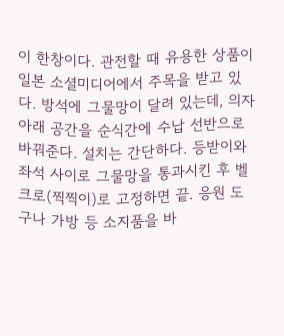이 한창이다. 관전할 때 유용한 상품이 일본 소셜미디어에서 주목을 받고 있다. 방석에 그물망이 달려 있는데, 의자 아래 공간을 순식간에 수납 선반으로 바꿔준다. 설치는 간단하다. 등받이와 좌석 사이로 그물망을 통과시킨 후 벨크로(찍찍이)로 고정하면 끝. 응원 도구나 가방 등 소지품을 바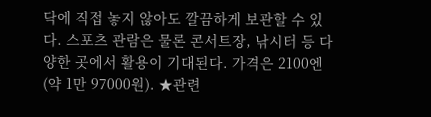닥에 직접 놓지 않아도 깔끔하게 보관할 수 있다. 스포츠 관람은 물론 콘서트장, 낚시터 등 다양한 곳에서 활용이 기대된다. 가격은 2100엔(약 1만 97000원). ★관련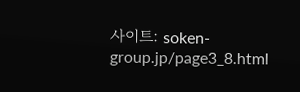사이트: soken-group.jp/page3_8.html